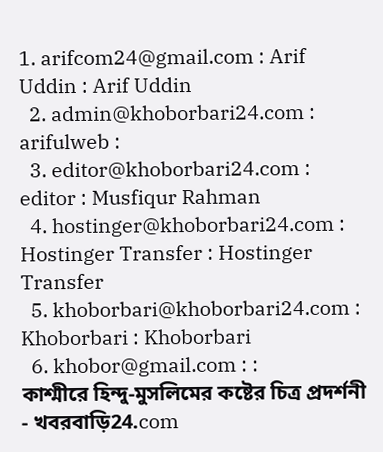1. arifcom24@gmail.com : Arif Uddin : Arif Uddin
  2. admin@khoborbari24.com : arifulweb :
  3. editor@khoborbari24.com : editor : Musfiqur Rahman
  4. hostinger@khoborbari24.com : Hostinger Transfer : Hostinger Transfer
  5. khoborbari@khoborbari24.com : Khoborbari : Khoborbari
  6. khobor@gmail.com : :
কাশ্মীরে হিন্দু-মুসলিমের কষ্টের চিত্র প্রদর্শনী - খবরবাড়ি24.com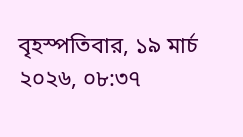বৃহস্পতিবার, ১৯ মার্চ ২০২৬, ০৮:৩৭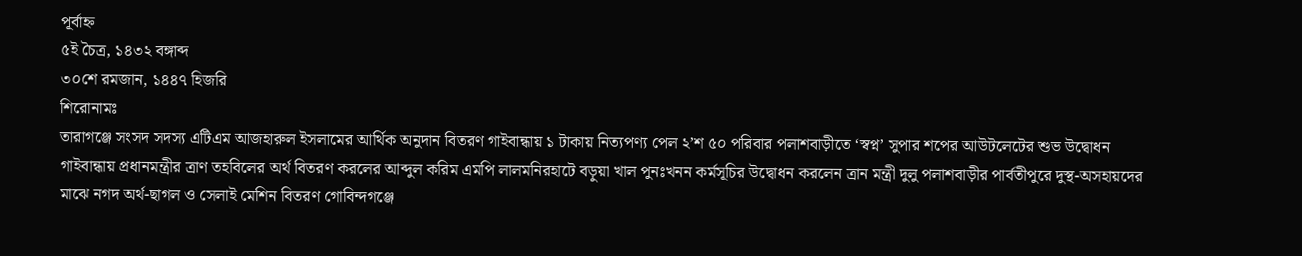পূর্বাহ্ন
৫ই চৈত্র, ১৪৩২ বঙ্গাব্দ
৩০শে রমজান, ১৪৪৭ হিজরি
শিরোনামঃ
তারাগঞ্জে সংসদ সদস্য এটিএম আজহারুল ইসলামের আর্থিক অনুদান বিতরণ গাইবান্ধায় ১ টাকায় নিত্যপণ্য পেল ২’শ ৫০ পরিবার পলাশবাড়ীতে ‘স্বপ্ন’ সুপার শপের আউটলেটের শুভ উদ্বোধন গাইবান্ধায় প্রধানমন্ত্রীর ত্রাণ তহবিলের অর্থ বিতরণ করলের আব্দুল করিম এমপি লালমনিরহাটে বড়ুয়া খাল পুনঃখনন কর্মসূচির উদ্বোধন করলেন ত্রান মন্ত্রী দুলু পলাশবাড়ীর পার্বতীপুরে দুস্থ-অসহায়দের মাঝে নগদ অর্থ-ছাগল ও সেলাই মেশিন বিতরণ গোবিন্দগঞ্জে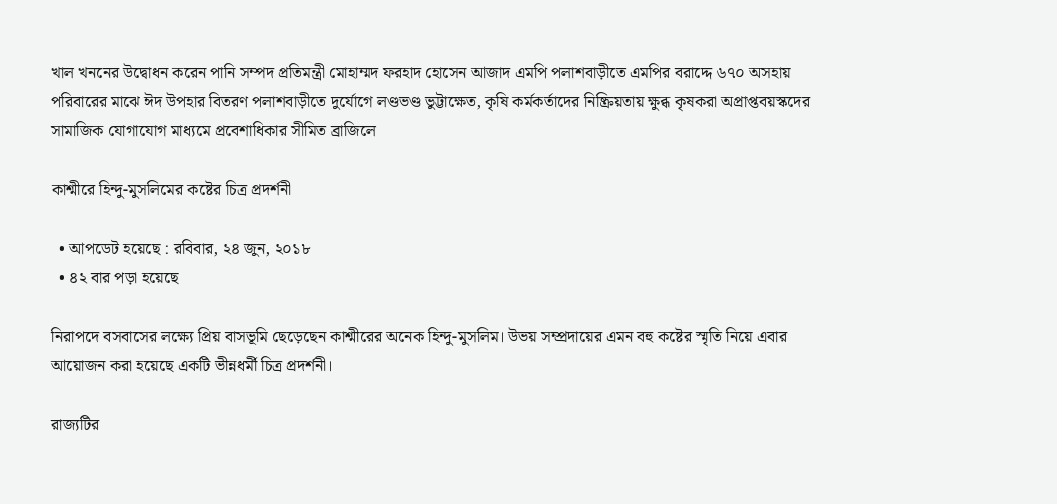খাল খননের উদ্বোধন করেন পানি সম্পদ প্রতিমন্ত্রী মোহাম্মদ ফরহাদ হোসেন আজাদ এমপি পলাশবাড়ীতে এমপির বরাদ্দে ৬৭০ অসহায় পরিবারের মাঝে ঈদ উপহার বিতরণ পলাশবাড়ীতে দুর্যোগে লণ্ডভণ্ড ভুট্টাক্ষেত, কৃষি কর্মকর্তাদের নিষ্ক্রিয়তায় ক্ষুব্ধ কৃষকরা অপ্রাপ্তবয়স্কদের সামাজিক যোগাযোগ মাধ্যমে প্রবেশাধিকার সীমিত ব্রাজিলে

কাশ্মীরে হিন্দু-মুসলিমের কষ্টের চিত্র প্রদর্শনী

  • আপডেট হয়েছে : রবিবার, ২৪ জুন, ২০১৮
  • ৪২ বার পড়া হয়েছে

নিরাপদে বসবাসের লক্ষ্যে প্রিয় বাসভূমি ছেড়েছেন কাশ্মীরের অনেক হিন্দু-মুসলিম। উভয় সম্প্রদায়ের এমন বহু কষ্টের স্মৃতি নিয়ে এবার আয়োজন করা হয়েছে একটি ভীন্নধর্মী চিত্র প্রদর্শনী।

রাজ্যটির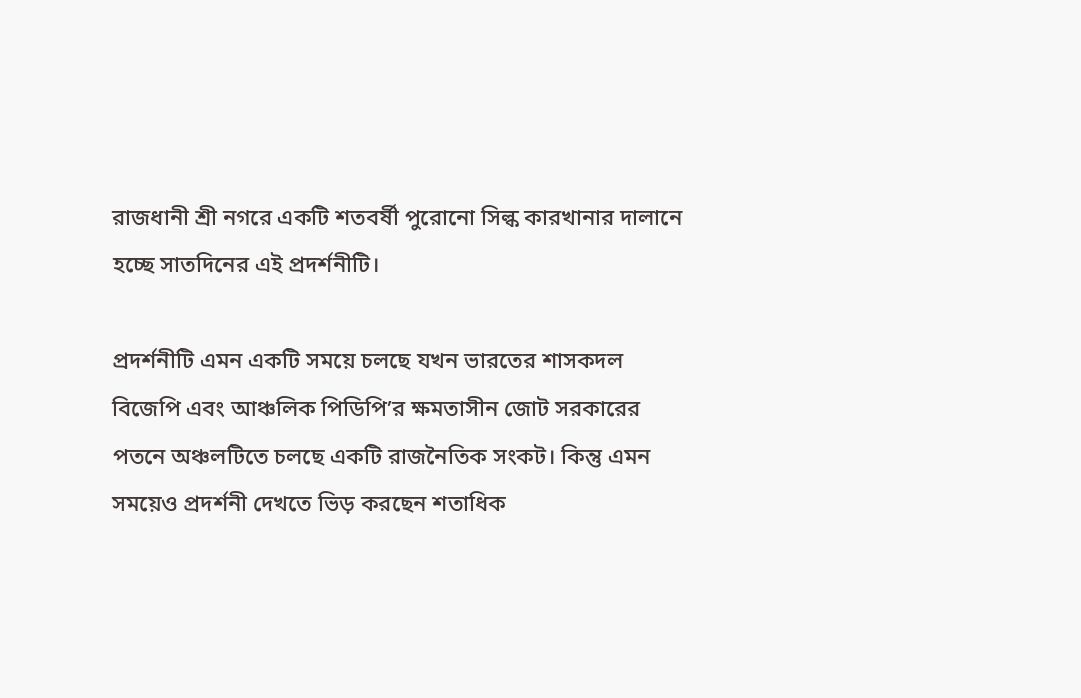রাজধানী শ্রী নগরে একটি শতবর্ষী পুরোনো সিল্ক কারখানার দালানে হচ্ছে সাতদিনের এই প্রদর্শনীটি।

প্রদর্শনীটি এমন একটি সময়ে চলছে যখন ভারতের শাসকদল বিজেপি এবং আঞ্চলিক পিডিপি’র ক্ষমতাসীন জোট সরকারের পতনে অঞ্চলটিতে চলছে একটি রাজনৈতিক সংকট। কিন্তু এমন সময়েও প্রদর্শনী দেখতে ভিড় করছেন শতাধিক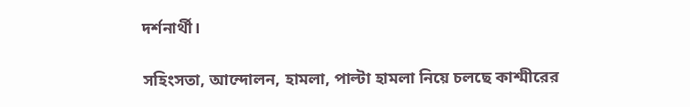দর্শনার্থী।

সহিংসতা, আন্দোলন, হামলা, পাল্টা হামলা নিয়ে চলছে কাশ্মীরের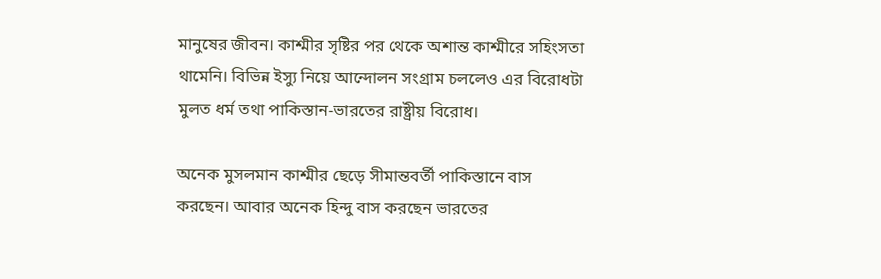মানুষের জীবন। কাশ্মীর সৃষ্টির পর থেকে অশান্ত কাশ্মীরে সহিংসতা থামেনি। বিভিন্ন ইস্যু নিয়ে আন্দোলন সংগ্রাম চললেও এর বিরোধটা মুলত ধর্ম তথা পাকিস্তান-ভারতের রাষ্ট্রীয় বিরোধ।

অনেক মুসলমান কাশ্মীর ছেড়ে সীমান্তবর্তী পাকিস্তানে বাস করছেন। আবার অনেক হিন্দু বাস করছেন ভারতের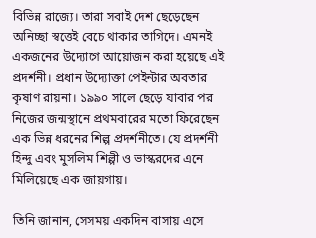বিভিন্ন রাজ্যে। তারা সবাই দেশ ছেড়েছেন অনিচ্ছা স্বত্তেই বেচে থাকার তাগিদে। এমনই একজনের উদ্যোগে আয়োজন করা হয়েছে এই প্রদর্শনী। প্রধান উদ্যোক্তা পেইন্টার অবতার কৃষাণ রায়না। ১৯৯০ সালে ছেড়ে যাবার পর নিজের জন্মস্থানে প্রথমবারের মতো ফিরেছেন এক ভিন্ন ধরনের শিল্প প্রদর্শনীতে। যে প্রদর্শনী হিন্দু এবং মুসলিম শিল্পী ও ভাস্করদের এনে মিলিয়েছে এক জায়গায়।

তিনি জানান, সেসময় একদিন বাসায় এসে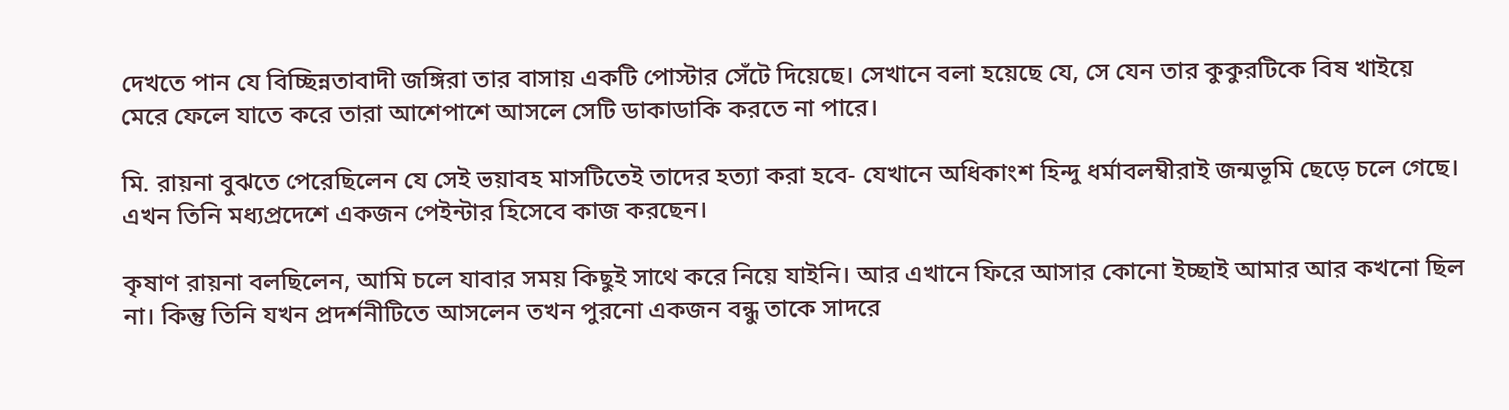দেখতে পান যে বিচ্ছিন্নতাবাদী জঙ্গিরা তার বাসায় একটি পোস্টার সেঁটে দিয়েছে। সেখানে বলা হয়েছে যে, সে যেন তার কুকুরটিকে বিষ খাইয়ে মেরে ফেলে যাতে করে তারা আশেপাশে আসলে সেটি ডাকাডাকি করতে না পারে।

মি. রায়না বুঝতে পেরেছিলেন যে সেই ভয়াবহ মাসটিতেই তাদের হত্যা করা হবে- যেখানে অধিকাংশ হিন্দু ধর্মাবলম্বীরাই জন্মভূমি ছেড়ে চলে গেছে। এখন তিনি মধ্যপ্রদেশে একজন পেইন্টার হিসেবে কাজ করছেন।

কৃষাণ রায়না বলছিলেন, আমি চলে যাবার সময় কিছুই সাথে করে নিয়ে যাইনি। আর এখানে ফিরে আসার কোনো ইচ্ছাই আমার আর কখনো ছিল না। কিন্তু তিনি যখন প্রদর্শনীটিতে আসলেন তখন পুরনো একজন বন্ধু তাকে সাদরে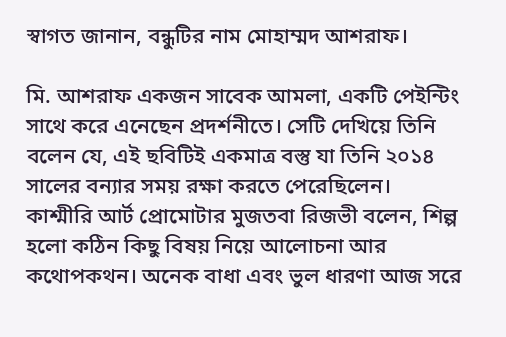স্বাগত জানান, বন্ধুটির নাম মোহাম্মদ আশরাফ।

মি. আশরাফ একজন সাবেক আমলা, একটি পেইন্টিং সাথে করে এনেছেন প্রদর্শনীতে। সেটি দেখিয়ে তিনি বলেন যে, এই ছবিটিই একমাত্র বস্তু যা তিনি ২০১৪ সালের বন্যার সময় রক্ষা করতে পেরেছিলেন।
কাশ্মীরি আর্ট প্রোমোটার মুজতবা রিজভী বলেন, শিল্প হলো কঠিন কিছু বিষয় নিয়ে আলোচনা আর কথোপকথন। অনেক বাধা এবং ভুল ধারণা আজ সরে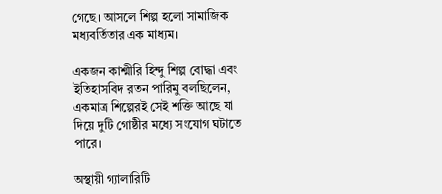গেছে। আসলে শিল্প হলো সামাজিক মধ্যবর্তিতার এক মাধ্যম।

একজন কাশ্মীরি হিন্দু শিল্প বোদ্ধা এবং ইতিহাসবিদ রতন পারিমু বলছিলেন, একমাত্র শিল্পেরই সেই শক্তি আছে যা দিয়ে দুটি গোষ্ঠীর মধ্যে সংযোগ ঘটাতে পারে।

অস্থায়ী গ্যালারিটি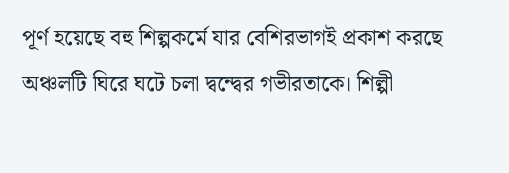পূর্ণ হয়েছে বহু শিল্পকর্মে যার বেশিরভাগই প্রকাশ করছে অঞ্চলটি ঘিরে ঘটে চলা দ্বন্দ্বের গভীরতাকে। শিল্পী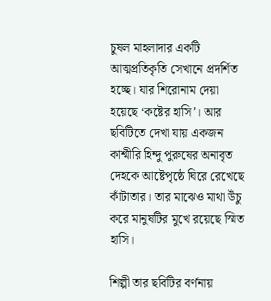চুষল মাহলাদার একটি আত্মপ্রতিকৃতি সেখানে প্রদর্শিত হচ্ছে। যার শিরোনাম দেয়া হয়েছে ‘কষ্টের হাসি’। আর ছবিটিতে দেখা যায় একজন কাশ্মীরি হিন্দু পুরুষের অনাবৃত দেহকে আষ্টেপৃষ্ঠে ঘিরে রেখেছে কাঁটাতার। তার মাঝেও মাথা উঁচু করে মানুষটির মুখে রয়েছে স্মিত হাসি।

শিল্পী তার ছবিটির বর্ণনায়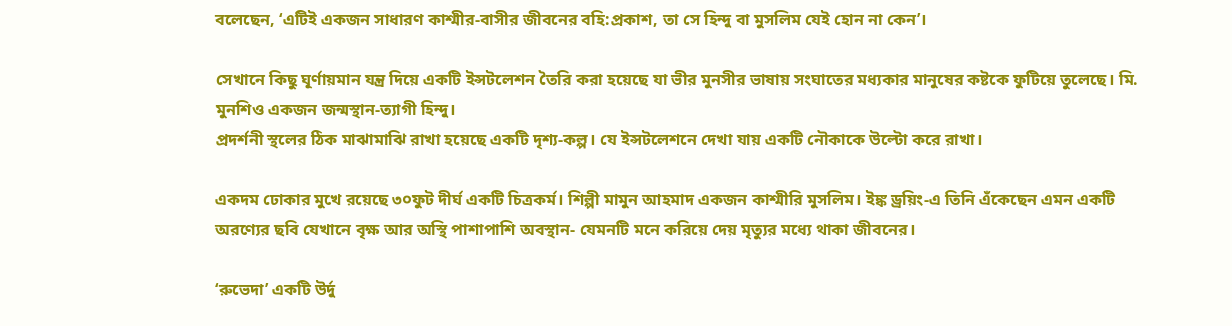বলেছেন, ‘এটিই একজন সাধারণ কাশ্মীর-বাসীর জীবনের বহি:প্রকাশ, তা সে হিন্দু বা মুসলিম যেই হোন না কেন’।

সেখানে কিছু ঘূর্ণায়মান যন্ত্র দিয়ে একটি ইন্সটলেশন তৈরি করা হয়েছে যা ভীর মুনসীর ভাষায় সংঘাতের মধ্যকার মানুষের কষ্টকে ফুটিয়ে তুলেছে। মি. মুনশিও একজন জন্মস্থান-ত্যাগী হিন্দু।
প্রদর্শনী স্থলের ঠিক মাঝামাঝি রাখা হয়েছে একটি দৃশ্য-কল্প। যে ইন্সটলেশনে দেখা যায় একটি নৌকাকে উল্টো করে রাখা।

একদম ঢোকার মুখে রয়েছে ৩০ফুট দীর্ঘ একটি চিত্রকর্ম। শিল্পী মামুন আহমাদ একজন কাশ্মীরি মুসলিম। ইঙ্ক ড্রয়িং-এ তিনি এঁকেছেন এমন একটি অরণ্যের ছবি যেখানে বৃক্ষ আর অস্থি পাশাপাশি অবস্থান- যেমনটি মনে করিয়ে দেয় মৃত্যুর মধ্যে থাকা জীবনের।

‘রুভেদা’ একটি উর্দু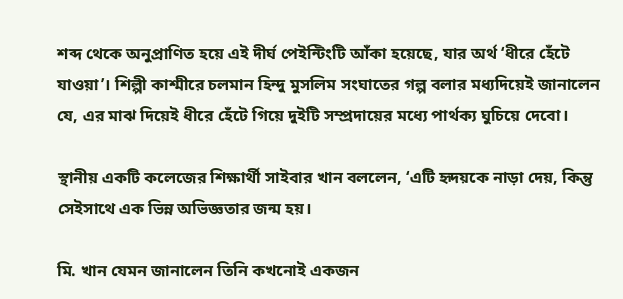শব্দ থেকে অনুপ্রাণিত হয়ে এই দীর্ঘ পেইন্টিংটি আঁকা হয়েছে, যার অর্থ ‘ধীরে হেঁটে যাওয়া’। শিল্পী কাশ্মীরে চলমান হিন্দু মুসলিম সংঘাতের গল্প বলার মধ্যদিয়েই জানালেন যে, এর মাঝ দিয়েই ধীরে হেঁটে গিয়ে দুইটি সম্প্রদায়ের মধ্যে পার্থক্য ঘুচিয়ে দেবো।

স্থানীয় একটি কলেজের শিক্ষার্থী সাইবার খান বললেন, ‘এটি হৃদয়কে নাড়া দেয়, কিন্তু সেইসাথে এক ভিন্ন অভিজ্ঞতার জন্ম হয়।

মি. খান যেমন জানালেন তিনি কখনোই একজন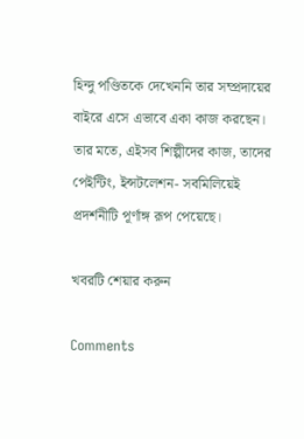হিন্দু পণ্ডিতকে দেখেননি তার সম্প্রদায়ের বাইরে এসে এভাবে একা কাজ করছেন। তার মতে, এইসব শিল্পীদের কাজ, তাদের পেইন্টিং, ইন্সটলেশন- সবমিলিয়েই প্রদর্শনীটি পূর্ণাঙ্গ রূপ পেয়েছে।

খবরটি শেয়ার করুন

Comments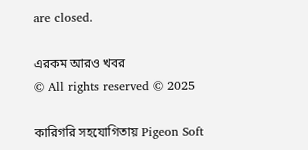are closed.

এরকম আরও খবর
© All rights reserved © 2025

কারিগরি সহযোগিতায় Pigeon Soft